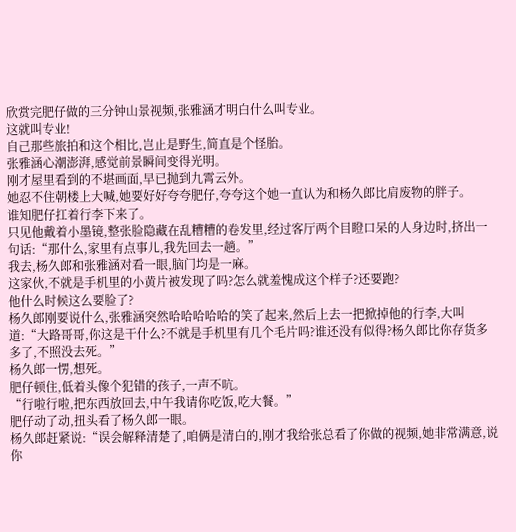欣赏完肥仔做的三分钟山景视频,张雅涵才明白什么叫专业。
这就叫专业!
自己那些旅拍和这个相比,岂止是野生,简直是个怪胎。
张雅涵心潮澎湃,感觉前景瞬间变得光明。
刚才屋里看到的不堪画面,早已抛到九霄云外。
她忍不住朝楼上大喊,她要好好夸夸肥仔,夸夸这个她一直认为和杨久郎比肩废物的胖子。
谁知肥仔扛着行李下来了。
只见他戴着小墨镜,整张脸隐藏在乱糟糟的卷发里,经过客厅两个目瞪口呆的人身边时,挤出一句话:“那什么,家里有点事儿,我先回去一趟。”
我去,杨久郎和张雅涵对看一眼,脑门均是一麻。
这家伙,不就是手机里的小黄片被发现了吗?怎么就羞愧成这个样子?还要跑?
他什么时候这么要脸了?
杨久郎刚要说什么,张雅涵突然哈哈哈哈哈的笑了起来,然后上去一把掀掉他的行李,大叫道:“大路哥哥,你这是干什么?不就是手机里有几个毛片吗?谁还没有似得?杨久郎比你存货多多了,不照没去死。”
杨久郎一愣,想死。
肥仔顿住,低着头像个犯错的孩子,一声不吭。
“行啦行啦,把东西放回去,中午我请你吃饭,吃大餐。”
肥仔动了动,扭头看了杨久郎一眼。
杨久郎赶紧说:“误会解释清楚了,咱俩是清白的,刚才我给张总看了你做的视频,她非常满意,说你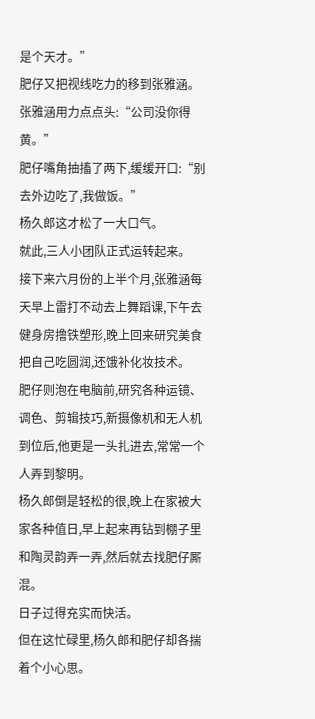是个天才。”
肥仔又把视线吃力的移到张雅涵。
张雅涵用力点点头:“公司没你得黄。”
肥仔嘴角抽搐了两下,缓缓开口:“别去外边吃了,我做饭。”
杨久郎这才松了一大口气。
就此,三人小团队正式运转起来。
接下来六月份的上半个月,张雅涵每天早上雷打不动去上舞蹈课,下午去健身房撸铁塑形,晚上回来研究美食把自己吃圆润,还饿补化妆技术。
肥仔则泡在电脑前,研究各种运镜、调色、剪辑技巧,新摄像机和无人机到位后,他更是一头扎进去,常常一个人弄到黎明。
杨久郎倒是轻松的很,晚上在家被大家各种值日,早上起来再钻到棚子里和陶灵韵弄一弄,然后就去找肥仔厮混。
日子过得充实而快活。
但在这忙碌里,杨久郎和肥仔却各揣着个小心思。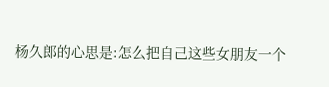杨久郎的心思是:怎么把自己这些女朋友一个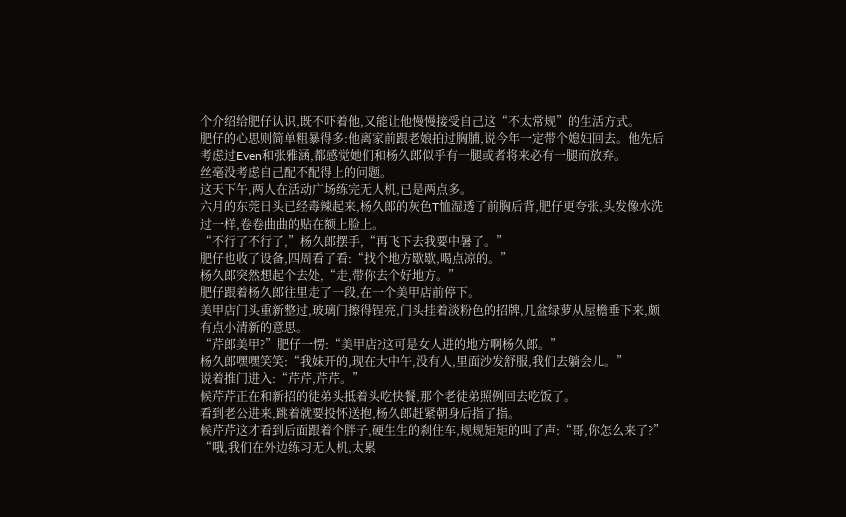个介绍给肥仔认识,既不吓着他,又能让他慢慢接受自己这“不太常规”的生活方式。
肥仔的心思则简单粗暴得多:他离家前跟老娘拍过胸脯,说今年一定带个媳妇回去。他先后考虑过Even和张雅涵,都感觉她们和杨久郎似乎有一腿或者将来必有一腿而放弃。
丝毫没考虑自己配不配得上的问题。
这天下午,两人在活动广场练完无人机,已是两点多。
六月的东莞日头已经毒辣起来,杨久郎的灰色T恤湿透了前胸后背,肥仔更夸张,头发像水洗过一样,卷卷曲曲的贴在额上脸上。
“不行了不行了,”杨久郎摆手,“再飞下去我要中暑了。”
肥仔也收了设备,四周看了看:“找个地方歇歇,喝点凉的。”
杨久郎突然想起个去处,“走,带你去个好地方。”
肥仔跟着杨久郎往里走了一段,在一个美甲店前停下。
美甲店门头重新整过,玻璃门擦得锃亮,门头挂着淡粉色的招牌,几盆绿萝从屋檐垂下来,颇有点小清新的意思。
“芹郎美甲?”肥仔一愣:“美甲店?这可是女人进的地方啊杨久郎。”
杨久郎嘿嘿笑笑:“我妹开的,现在大中午,没有人,里面沙发舒服,我们去躺会儿。”
说着推门进入:“芹芹,芹芹。”
候芹芹正在和新招的徒弟头抵着头吃快餐,那个老徒弟照例回去吃饭了。
看到老公进来,跳着就要投怀送抱,杨久郎赶紧朝身后指了指。
候芹芹这才看到后面跟着个胖子,硬生生的刹住车,规规矩矩的叫了声:“哥,你怎么来了?”
“哦,我们在外边练习无人机,太累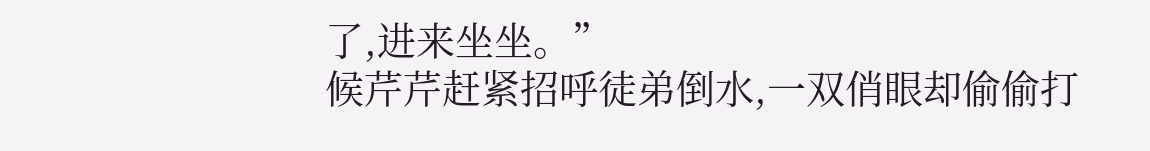了,进来坐坐。”
候芹芹赶紧招呼徒弟倒水,一双俏眼却偷偷打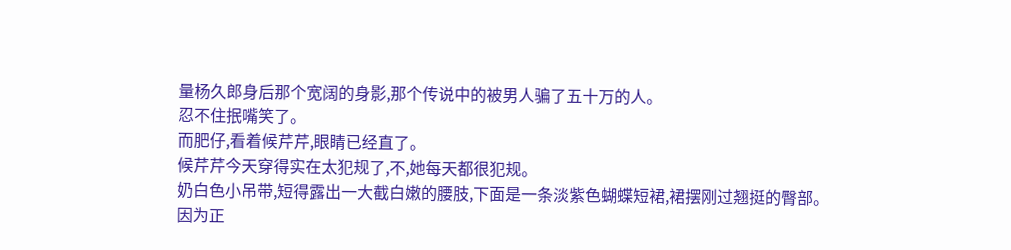量杨久郎身后那个宽阔的身影,那个传说中的被男人骗了五十万的人。
忍不住抿嘴笑了。
而肥仔,看着候芹芹,眼睛已经直了。
候芹芹今天穿得实在太犯规了,不,她每天都很犯规。
奶白色小吊带,短得露出一大截白嫩的腰肢,下面是一条淡紫色蝴蝶短裙,裙摆刚过翘挺的臀部。
因为正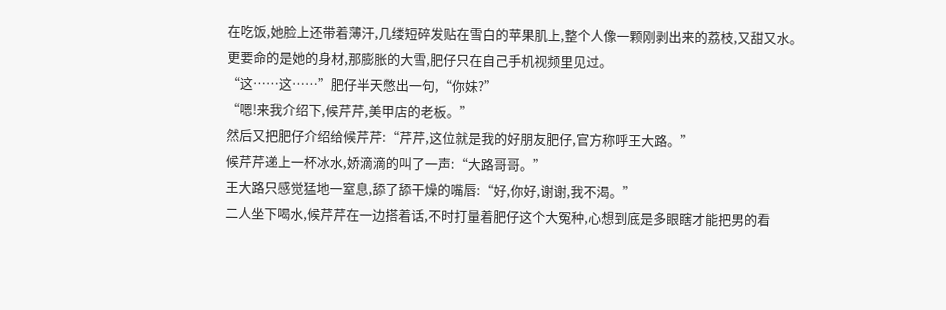在吃饭,她脸上还带着薄汗,几缕短碎发贴在雪白的苹果肌上,整个人像一颗刚剥出来的荔枝,又甜又水。
更要命的是她的身材,那膨胀的大雪,肥仔只在自己手机视频里见过。
“这……这……”肥仔半天憋出一句,“你妹?”
“嗯!来我介绍下,候芹芹,美甲店的老板。”
然后又把肥仔介绍给候芹芹:“芹芹,这位就是我的好朋友肥仔,官方称呼王大路。”
候芹芹递上一杯冰水,娇滴滴的叫了一声:“大路哥哥。”
王大路只感觉猛地一窒息,舔了舔干燥的嘴唇:“好,你好,谢谢,我不渴。”
二人坐下喝水,候芹芹在一边搭着话,不时打量着肥仔这个大冤种,心想到底是多眼瞎才能把男的看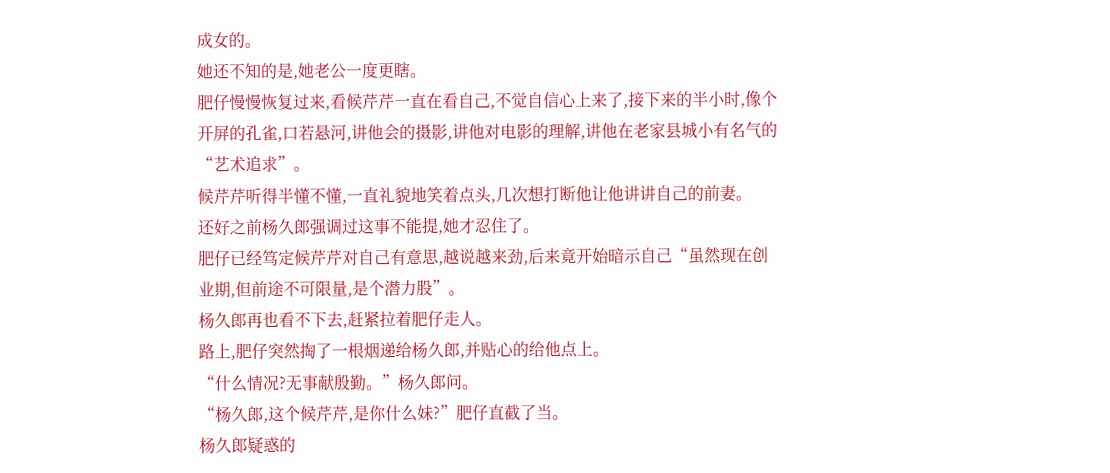成女的。
她还不知的是,她老公一度更瞎。
肥仔慢慢恢复过来,看候芹芹一直在看自己,不觉自信心上来了,接下来的半小时,像个开屏的孔雀,口若悬河,讲他会的摄影,讲他对电影的理解,讲他在老家县城小有名气的“艺术追求”。
候芹芹听得半懂不懂,一直礼貌地笑着点头,几次想打断他让他讲讲自己的前妻。
还好之前杨久郎强调过这事不能提,她才忍住了。
肥仔已经笃定候芹芹对自己有意思,越说越来劲,后来竟开始暗示自己“虽然现在创业期,但前途不可限量,是个潜力股”。
杨久郎再也看不下去,赶紧拉着肥仔走人。
路上,肥仔突然掏了一根烟递给杨久郎,并贴心的给他点上。
“什么情况?无事献殷勤。”杨久郎问。
“杨久郎,这个候芹芹,是你什么妹?”肥仔直截了当。
杨久郎疑惑的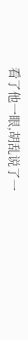看了他一眼,胡乱说了一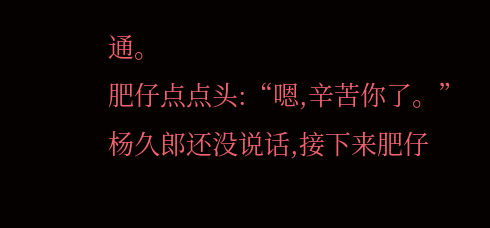通。
肥仔点点头:“嗯,辛苦你了。”
杨久郎还没说话,接下来肥仔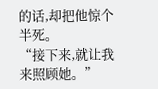的话,却把他惊个半死。
“接下来,就让我来照顾她。”